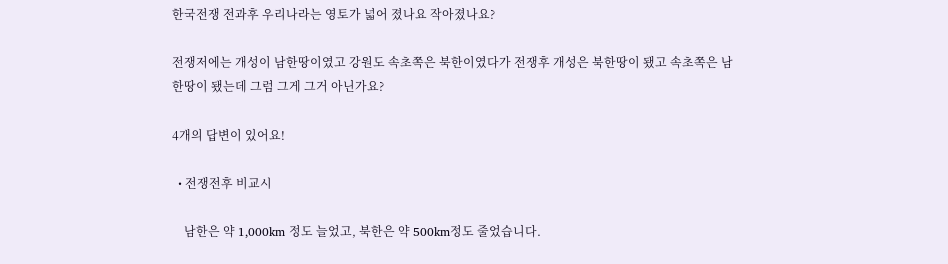한국전쟁 전과후 우리나라는 영토가 넓어 졌나요 작아졌나요?

전쟁저에는 개성이 남한땅이였고 강원도 속초쪽은 북한이였다가 전쟁후 개성은 북한땅이 됐고 속초쪽은 남한땅이 됐는데 그럼 그게 그거 아닌가요?

4개의 답변이 있어요!

  • 전쟁전후 비교시

    남한은 약 1,000km 정도 늘었고, 북한은 약 500km정도 줄었습니다.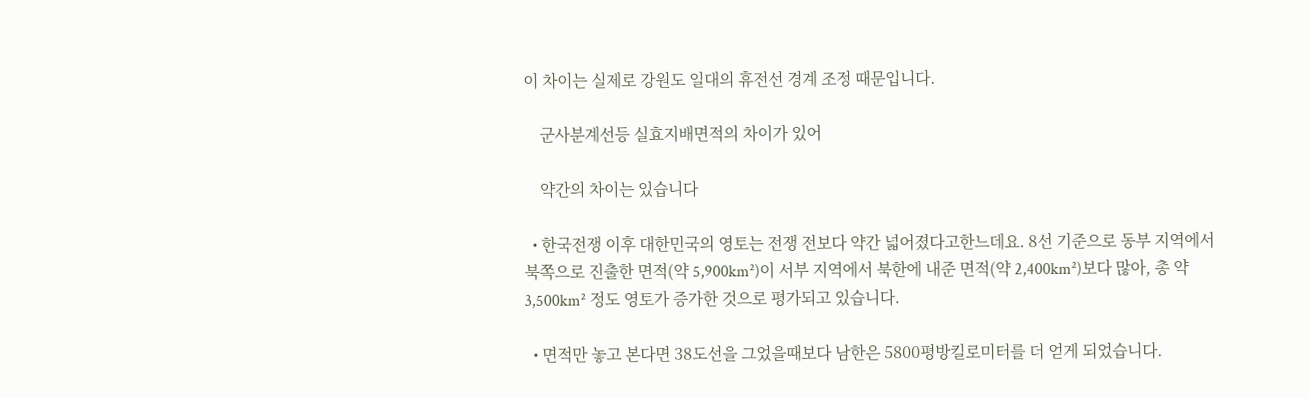이 차이는 실제로 강원도 일대의 휴전선 경계 조정 때문입니다.

    군사분계선등 실효지배면적의 차이가 있어

    약간의 차이는 있습니다

  • 한국전쟁 이후 대한민국의 영토는 전쟁 전보다 약간 넓어졌다고한느데요. 8선 기준으로 동부 지역에서 북쪽으로 진출한 면적(약 5,900km²)이 서부 지역에서 북한에 내준 면적(약 2,400km²)보다 많아, 총 약 3,500km² 정도 영토가 증가한 것으로 평가되고 있습니다.

  • 면적만 놓고 본다면 38도선을 그었을때보다 남한은 5800평방킬로미터를 더 얻게 되었습니다.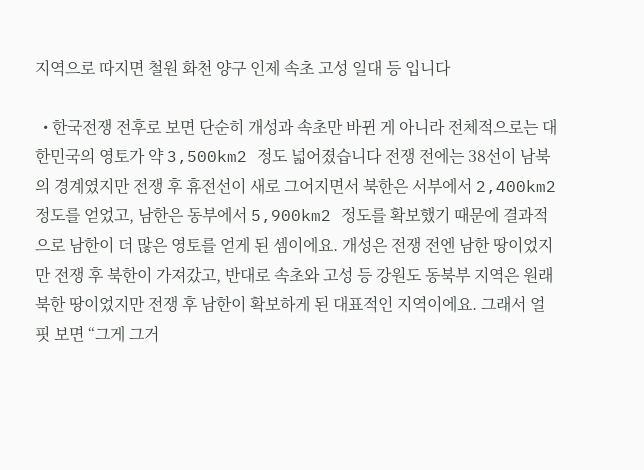지역으로 따지면 철원 화천 양구 인제 속초 고성 일대 등 입니다

  • 한국전쟁 전후로 보면 단순히 개성과 속초만 바뀐 게 아니라 전체적으로는 대한민국의 영토가 약 3,500km2 정도 넓어졌습니다 전쟁 전에는 38선이 남북의 경계였지만 전쟁 후 휴전선이 새로 그어지면서 북한은 서부에서 2,400km2 정도를 얻었고, 남한은 동부에서 5,900km2 정도를 확보했기 때문에 결과적으로 남한이 더 많은 영토를 얻게 된 셈이에요. 개성은 전쟁 전엔 남한 땅이었지만 전쟁 후 북한이 가져갔고, 반대로 속초와 고성 등 강원도 동북부 지역은 원래 북한 땅이었지만 전쟁 후 남한이 확보하게 된 대표적인 지역이에요. 그래서 얼핏 보면 “그게 그거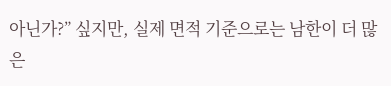아닌가?” 싶지만, 실제 면적 기준으로는 남한이 더 많은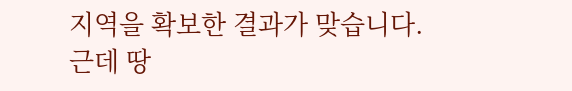지역을 확보한 결과가 맞습니다. 근데 땅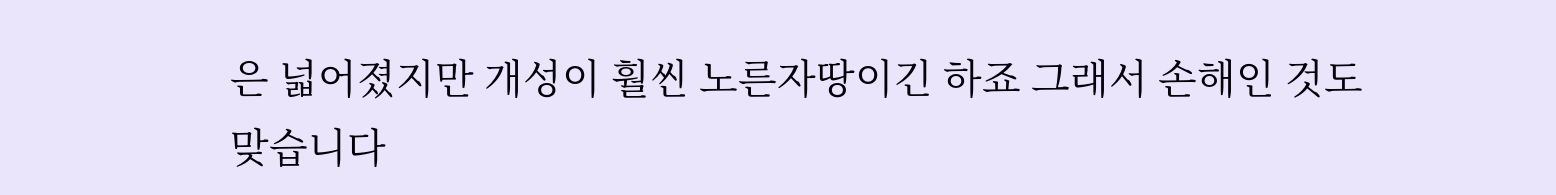은 넓어졌지만 개성이 훨씬 노른자땅이긴 하죠 그래서 손해인 것도 맞습니다